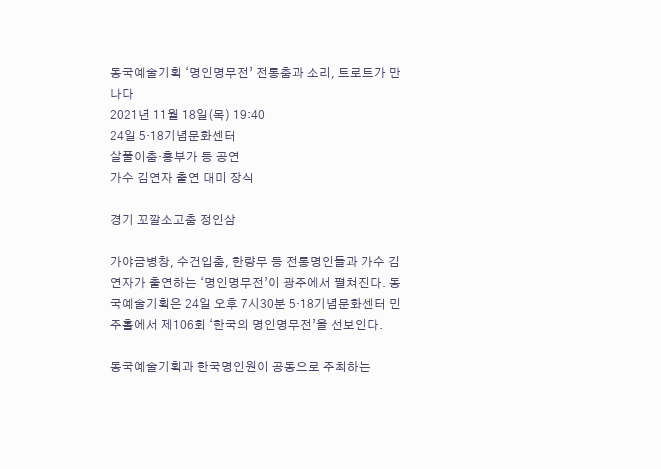동국예술기획 ‘명인명무전’ 전통춤과 소리, 트로트가 만나다
2021년 11월 18일(목) 19:40
24일 5·18기념문화센터
살풀이춤·흥부가 등 공연
가수 김연자 출연 대미 장식

경기 꼬깔소고춤 정인삼

가야금병창, 수건입춤, 한량무 등 전통명인들과 가수 김연자가 출연하는 ‘명인명무전’이 광주에서 펼쳐진다. 동국예술기획은 24일 오후 7시30분 5·18기념문화센터 민주홀에서 제106회 ‘한국의 명인명무전’을 선보인다.

동국예술기획과 한국명인원이 공동으로 주최하는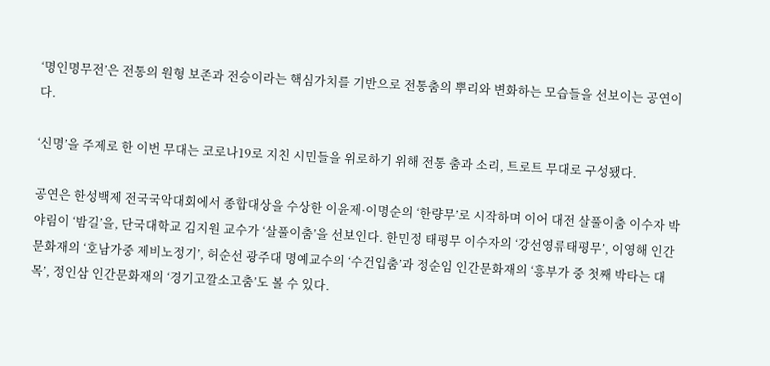‘명인명무전’은 전통의 원형 보존과 전승이라는 핵심가치를 기반으로 전통춤의 뿌리와 변화하는 모습들을 선보이는 공연이다.

‘신명’을 주제로 한 이번 무대는 코로나19로 지친 시민들을 위로하기 위해 전통 춤과 소리, 트로트 무대로 구성됐다.

공연은 한성백제 전국국악대회에서 종합대상을 수상한 이윤제·이명순의 ‘한량무’로 시작하며 이어 대전 살풀이춤 이수자 박야림이 ‘밤길’을, 단국대학교 김지원 교수가 ‘살풀이춤’을 선보인다. 한민정 태평무 이수자의 ‘강선영류태평무’, 이영해 인간문화재의 ‘호남가중 제비노정기’, 허순선 광주대 명예교수의 ‘수건입춤’과 정순임 인간문화재의 ‘흥부가 중 첫째 박타는 대목’, 정인삼 인간문화재의 ‘경기고깔소고춤’도 볼 수 있다.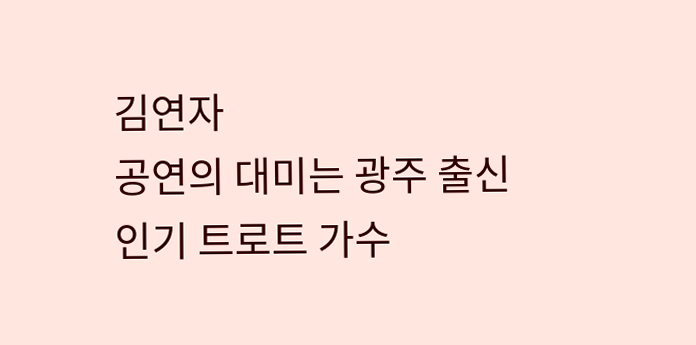김연자
공연의 대미는 광주 출신 인기 트로트 가수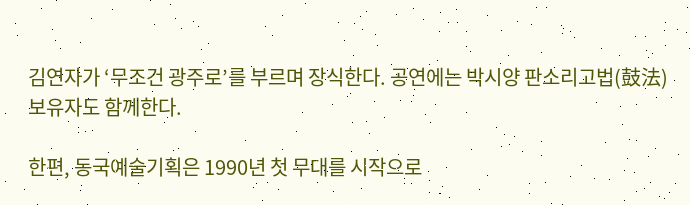김연자가 ‘무조건 광주로’를 부르며 장식한다. 공연에는 박시양 판소리고법(鼓法) 보유자도 함께한다.

한편, 동국예술기획은 1990년 첫 무대를 시작으로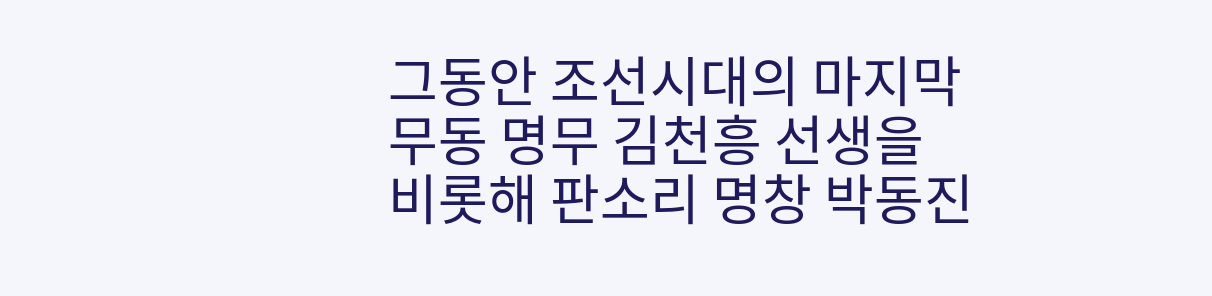그동안 조선시대의 마지막 무동 명무 김천흥 선생을 비롯해 판소리 명창 박동진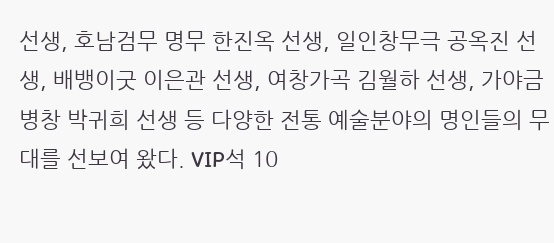선생, 호남검무 명무 한진옥 선생, 일인창무극 공옥진 선생, 배뱅이굿 이은관 선생, 여창가곡 김월하 선생, 가야금병창 박귀희 선생 등 다양한 전통 예술분야의 명인들의 무대를 선보여 왔다. VIP석 10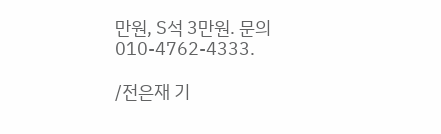만원, S석 3만원. 문의 010-4762-4333.

/전은재 기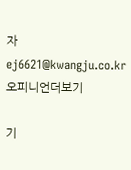자 ej6621@kwangju.co.kr
오피니언더보기

기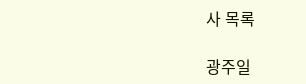사 목록

광주일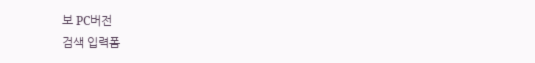보 PC버전
검색 입력폼